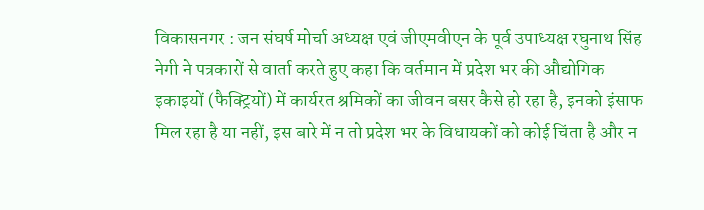विकासनगर : जन संघर्ष मोर्चा अध्यक्ष एवं जीएमवीएन के पूर्व उपाध्यक्ष रघुनाथ सिंह नेगी ने पत्रकारों से वार्ता करते हुए कहा कि वर्तमान में प्रदेश भर की औद्योगिक इकाइयों (फैक्ट्रियों) में कार्यरत श्रमिकों का जीवन बसर कैसे हो रहा है, इनको इंसाफ मिल रहा है या नहीं, इस बारे में न तो प्रदेश भर के विधायकों को कोई चिंता है और न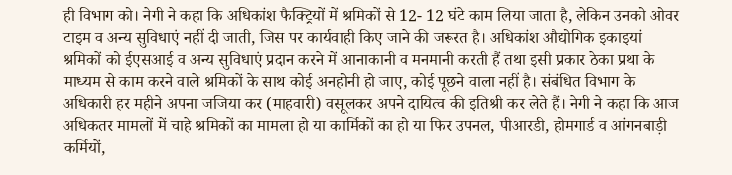ही विभाग को। नेगी ने कहा कि अधिकांश फैक्ट्रियों में श्रमिकों से 12- 12 घंटे काम लिया जाता है, लेकिन उनको ओवर टाइम व अन्य सुविधाएं नहीं दी जाती, जिस पर कार्यवाही किए जाने की जरूरत है। अधिकांश औद्योगिक इकाइयां श्रमिकों को ईएसआई व अन्य सुविधाएं प्रदान करने में आनाकानी व मनमानी करती हैं तथा इसी प्रकार ठेका प्रथा के माध्यम से काम करने वाले श्रमिकों के साथ कोई अनहोनी हो जाए, कोई पूछने वाला नहीं है। संबंधित विभाग के अधिकारी हर महीने अपना जजिया कर (माहवारी) वसूलकर अपने दायित्व की इतिश्री कर लेते हैं। नेगी ने कहा कि आज अधिकतर मामलों में चाहे श्रमिकों का मामला हो या कार्मिकों का हो या फिर उपनल, पीआरडी, होमगार्ड व आंगनबाड़ी कर्मियों,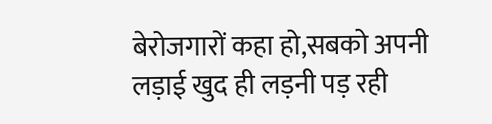बेरोजगारों कहा हो,सबको अपनी लड़ाई खुद ही लड़नी पड़ रही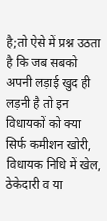है;तो ऐसे में प्रश्न उठता है कि जब सबको अपनी लड़ाई खुद ही लड़नी है तो इन विधायकों को क्या सिर्फ कमीशन खोरी, विधायक निधि में खेल, ठेकेदारी व या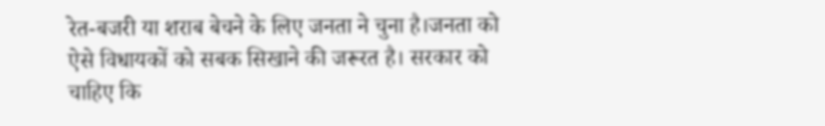रेत-बजरी या शराब बेचने के लिए जनता ने चुना है।जनता को ऐसे विधायकों को सबक सिखाने की जरूरत है। सरकार को चाहिए कि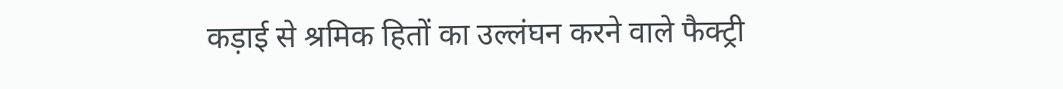कड़ाई से श्रमिक हितों का उल्लंघन करने वाले फैक्ट्री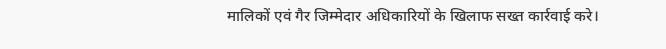मालिकों एवं गैर जिम्मेदार अधिकारियों के खिलाफ सख्त कार्रवाई करे।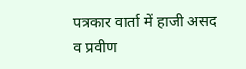पत्रकार वार्ता में हाजी असद व प्रवीण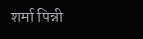शर्मा पिन्नी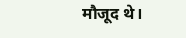मौजूद थे।